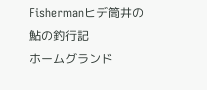Fishermanヒデ筒井の
鮎の釣行記
ホームグランド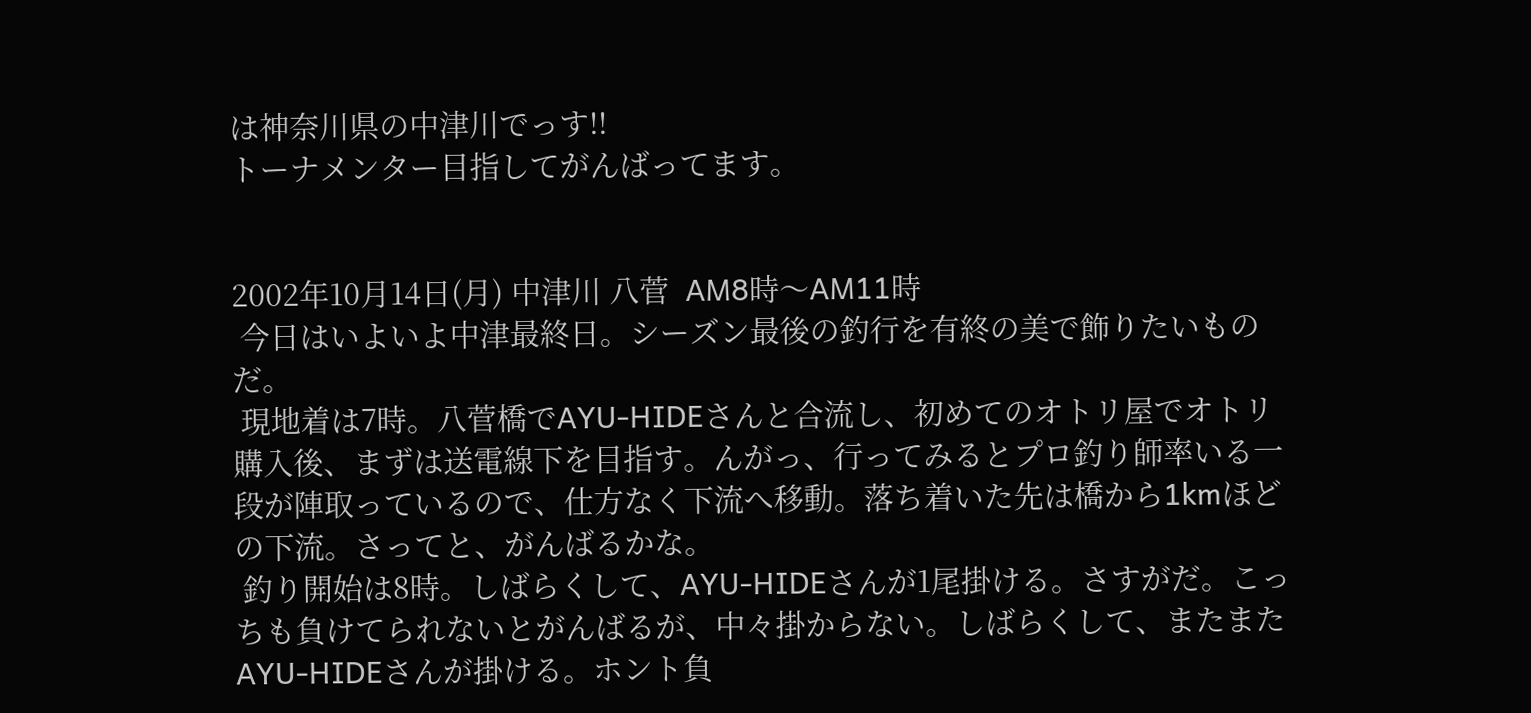は神奈川県の中津川でっす!!
トーナメンター目指してがんばってます。


2002年10月14日(月) 中津川 八菅  AM8時〜AM11時
 今日はいよいよ中津最終日。シーズン最後の釣行を有終の美で飾りたいものだ。
 現地着は7時。八菅橋でAYU-HIDEさんと合流し、初めてのオトリ屋でオトリ購入後、まずは送電線下を目指す。んがっ、行ってみるとプロ釣り師率いる一段が陣取っているので、仕方なく下流へ移動。落ち着いた先は橋から1kmほどの下流。さってと、がんばるかな。
 釣り開始は8時。しばらくして、AYU-HIDEさんが1尾掛ける。さすがだ。こっちも負けてられないとがんばるが、中々掛からない。しばらくして、またまたAYU-HIDEさんが掛ける。ホント負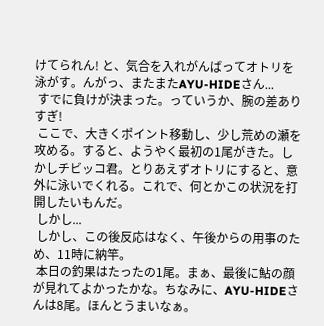けてられん! と、気合を入れがんばってオトリを泳がす。んがっ、またまたAYU-HIDEさん...
 すでに負けが決まった。っていうか、腕の差ありすぎ!
 ここで、大きくポイント移動し、少し荒めの瀬を攻める。すると、ようやく最初の1尾がきた。しかしチビッコ君。とりあえずオトリにすると、意外に泳いでくれる。これで、何とかこの状況を打開したいもんだ。
 しかし...
 しかし、この後反応はなく、午後からの用事のため、11時に納竿。
 本日の釣果はたったの1尾。まぁ、最後に鮎の顔が見れてよかったかな。ちなみに、AYU-HIDEさんは8尾。ほんとうまいなぁ。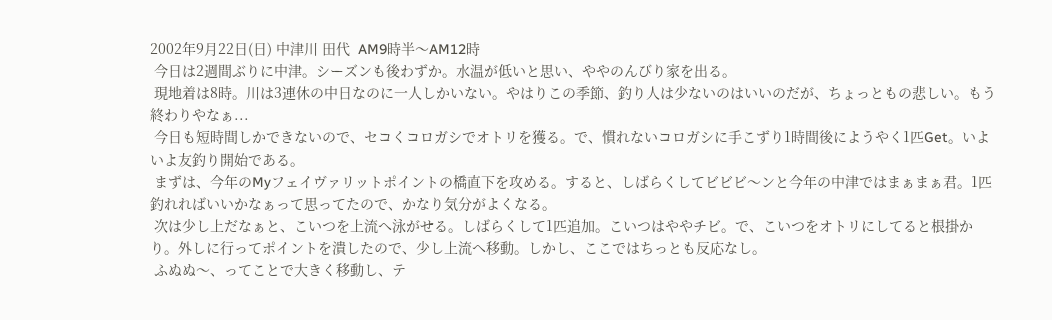2002年9月22日(日) 中津川 田代  AM9時半〜AM12時
 今日は2週間ぶりに中津。シーズンも後わずか。水温が低いと思い、ややのんびり家を出る。
 現地着は8時。川は3連休の中日なのに一人しかいない。やはりこの季節、釣り人は少ないのはいいのだが、ちょっともの悲しい。もう終わりやなぁ...
 今日も短時間しかできないので、セコくコロガシでオトリを獲る。で、慣れないコロガシに手こずり1時間後にようやく1匹Get。いよいよ友釣り開始である。
 まずは、今年のMyフェイヴァリットポイントの橋直下を攻める。すると、しばらくしてビビビ〜ンと今年の中津ではまぁまぁ君。1匹釣れればいいかなぁって思ってたので、かなり気分がよくなる。
 次は少し上だなぁと、こいつを上流へ泳がせる。しばらくして1匹追加。こいつはややチビ。で、こいつをオトリにしてると根掛かり。外しに行ってポイントを潰したので、少し上流へ移動。しかし、ここではちっとも反応なし。
 ふぬぬ〜、ってことで大きく移動し、テ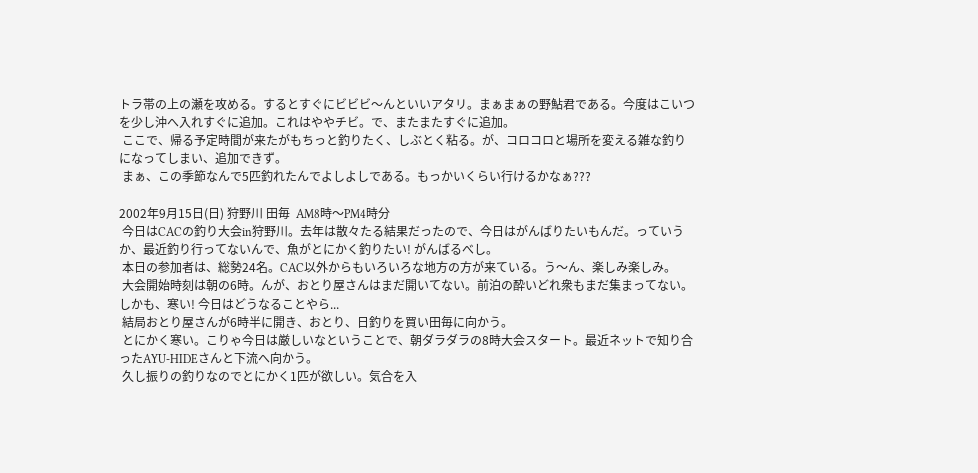トラ帯の上の瀬を攻める。するとすぐにビビビ〜んといいアタリ。まぁまぁの野鮎君である。今度はこいつを少し沖へ入れすぐに追加。これはややチビ。で、またまたすぐに追加。
 ここで、帰る予定時間が来たがもちっと釣りたく、しぶとく粘る。が、コロコロと場所を変える雑な釣りになってしまい、追加できず。
 まぁ、この季節なんで5匹釣れたんでよしよしである。もっかいくらい行けるかなぁ???

2002年9月15日(日) 狩野川 田毎  AM8時〜PM4時分
 今日はCACの釣り大会in狩野川。去年は散々たる結果だったので、今日はがんばりたいもんだ。っていうか、最近釣り行ってないんで、魚がとにかく釣りたい! がんばるべし。
 本日の参加者は、総勢24名。CAC以外からもいろいろな地方の方が来ている。う〜ん、楽しみ楽しみ。
 大会開始時刻は朝の6時。んが、おとり屋さんはまだ開いてない。前泊の酔いどれ衆もまだ集まってない。しかも、寒い! 今日はどうなることやら...
 結局おとり屋さんが6時半に開き、おとり、日釣りを買い田毎に向かう。
 とにかく寒い。こりゃ今日は厳しいなということで、朝ダラダラの8時大会スタート。最近ネットで知り合ったAYU-HIDEさんと下流へ向かう。
 久し振りの釣りなのでとにかく1匹が欲しい。気合を入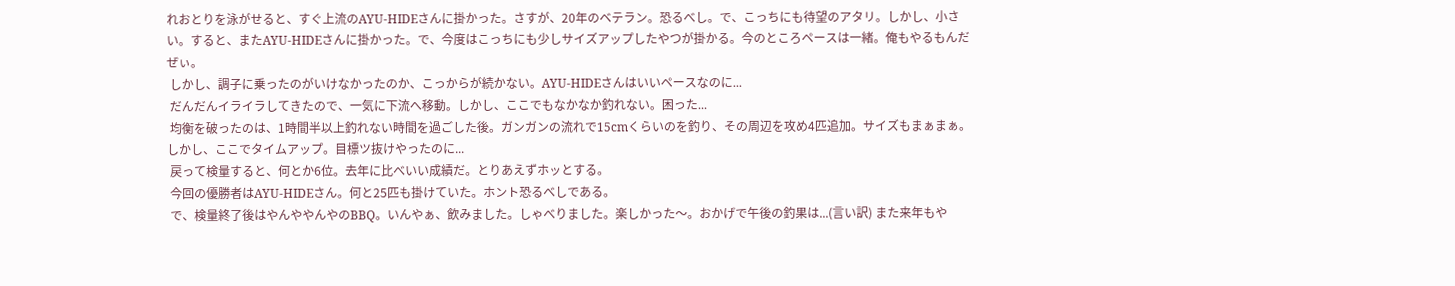れおとりを泳がせると、すぐ上流のAYU-HIDEさんに掛かった。さすが、20年のベテラン。恐るべし。で、こっちにも待望のアタリ。しかし、小さい。すると、またAYU-HIDEさんに掛かった。で、今度はこっちにも少しサイズアップしたやつが掛かる。今のところペースは一緒。俺もやるもんだぜぃ。
 しかし、調子に乗ったのがいけなかったのか、こっからが続かない。AYU-HIDEさんはいいペースなのに...
 だんだんイライラしてきたので、一気に下流へ移動。しかし、ここでもなかなか釣れない。困った...
 均衡を破ったのは、1時間半以上釣れない時間を過ごした後。ガンガンの流れで15cmくらいのを釣り、その周辺を攻め4匹追加。サイズもまぁまぁ。しかし、ここでタイムアップ。目標ツ抜けやったのに...
 戻って検量すると、何とか6位。去年に比べいい成績だ。とりあえずホッとする。
 今回の優勝者はAYU-HIDEさん。何と25匹も掛けていた。ホント恐るべしである。
 で、検量終了後はやんややんやのBBQ。いんやぁ、飲みました。しゃべりました。楽しかった〜。おかげで午後の釣果は...(言い訳) また来年もや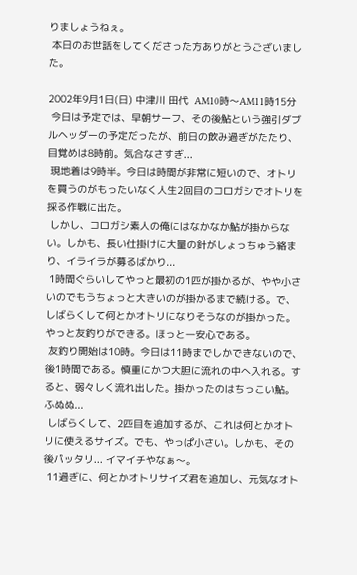りましょうねぇ。
 本日のお世話をしてくださった方ありがとうございました。

2002年9月1日(日) 中津川 田代  AM10時〜AM11時15分
 今日は予定では、早朝サーフ、その後鮎という強引ダブルヘッダーの予定だったが、前日の飲み過ぎがたたり、目覚めは8時前。気合なさすぎ...
 現地着は9時半。今日は時間が非常に短いので、オトリを買うのがもったいなく人生2回目のコロガシでオトリを採る作戦に出た。
 しかし、コロガシ素人の俺にはなかなか鮎が掛からない。しかも、長い仕掛けに大量の針がしょっちゅう絡まり、イライラが募るばかり...
 1時間ぐらいしてやっと最初の1匹が掛かるが、やや小さいのでもうちょっと大きいのが掛かるまで続ける。で、しばらくして何とかオトリになりそうなのが掛かった。やっと友釣りができる。ほっと一安心である。
 友釣り開始は10時。今日は11時までしかできないので、後1時間である。慎重にかつ大胆に流れの中へ入れる。すると、弱々しく流れ出した。掛かったのはちっこい鮎。ふぬぬ...
 しばらくして、2匹目を追加するが、これは何とかオトリに使えるサイズ。でも、やっぱ小さい。しかも、その後パッタリ... イマイチやなぁ〜。
 11過ぎに、何とかオトリサイズ君を追加し、元気なオト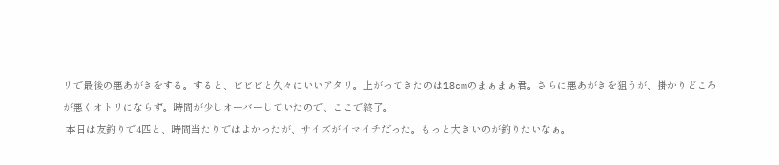リで最後の悪あがきをする。すると、ビビビと久々にいいアタリ。上がってきたのは18cmのまぁまぁ君。さらに悪あがきを狙うが、掛かりどころが悪くオトリにならず。時間が少しオーバーしていたので、ここで終了。
 本日は友釣りで4匹と、時間当たりではよかったが、サイズがイマイチだった。もっと大きいのが釣りたいなぁ。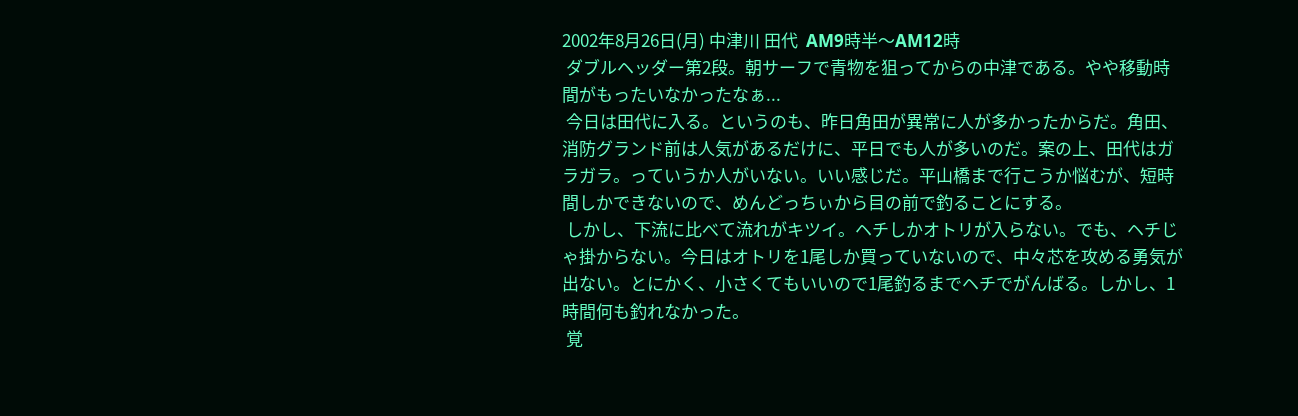2002年8月26日(月) 中津川 田代  AM9時半〜AM12時
 ダブルヘッダー第2段。朝サーフで青物を狙ってからの中津である。やや移動時間がもったいなかったなぁ...
 今日は田代に入る。というのも、昨日角田が異常に人が多かったからだ。角田、消防グランド前は人気があるだけに、平日でも人が多いのだ。案の上、田代はガラガラ。っていうか人がいない。いい感じだ。平山橋まで行こうか悩むが、短時間しかできないので、めんどっちぃから目の前で釣ることにする。
 しかし、下流に比べて流れがキツイ。ヘチしかオトリが入らない。でも、ヘチじゃ掛からない。今日はオトリを1尾しか買っていないので、中々芯を攻める勇気が出ない。とにかく、小さくてもいいので1尾釣るまでヘチでがんばる。しかし、1時間何も釣れなかった。
 覚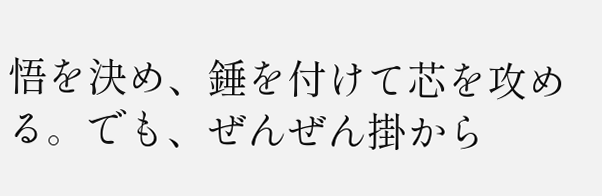悟を決め、錘を付けて芯を攻める。でも、ぜんぜん掛から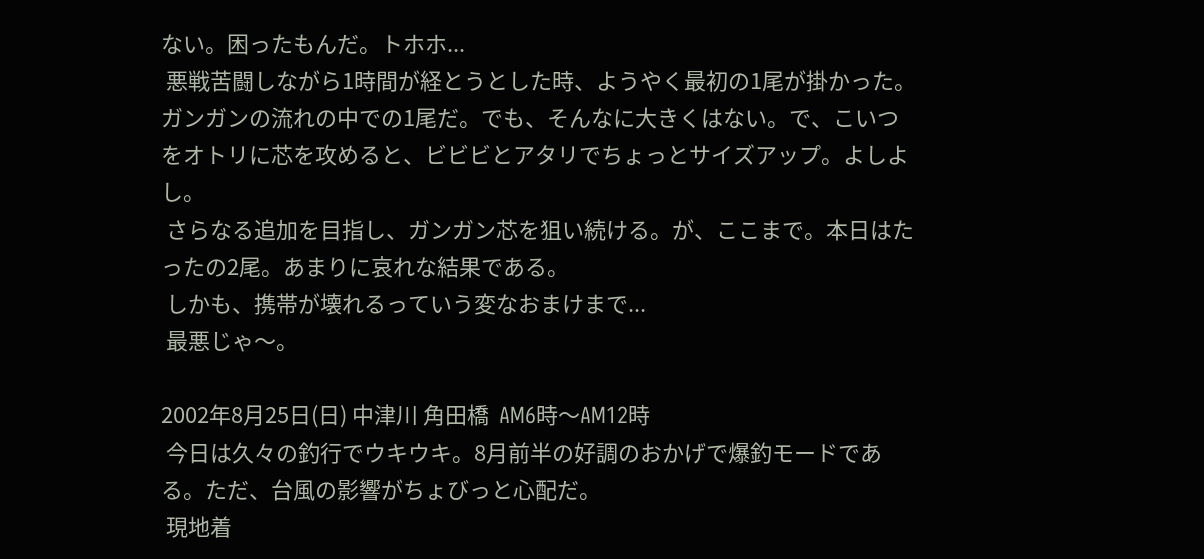ない。困ったもんだ。トホホ...
 悪戦苦闘しながら1時間が経とうとした時、ようやく最初の1尾が掛かった。ガンガンの流れの中での1尾だ。でも、そんなに大きくはない。で、こいつをオトリに芯を攻めると、ビビビとアタリでちょっとサイズアップ。よしよし。
 さらなる追加を目指し、ガンガン芯を狙い続ける。が、ここまで。本日はたったの2尾。あまりに哀れな結果である。
 しかも、携帯が壊れるっていう変なおまけまで...
 最悪じゃ〜。

2002年8月25日(日) 中津川 角田橋  AM6時〜AM12時
 今日は久々の釣行でウキウキ。8月前半の好調のおかげで爆釣モードである。ただ、台風の影響がちょびっと心配だ。
 現地着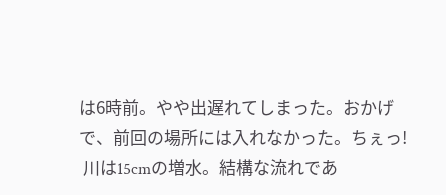は6時前。やや出遅れてしまった。おかげで、前回の場所には入れなかった。ちぇっ!
 川は15cmの増水。結構な流れであ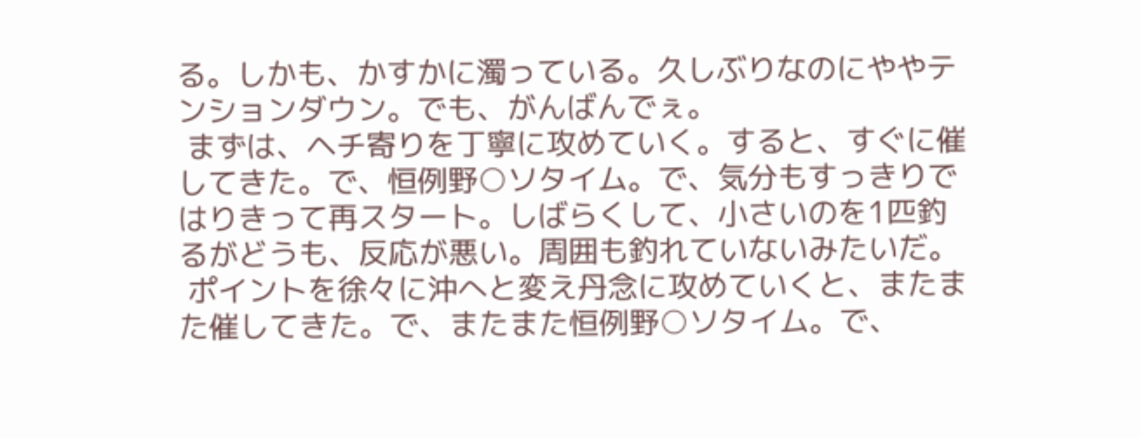る。しかも、かすかに濁っている。久しぶりなのにややテンションダウン。でも、がんばんでぇ。
 まずは、ヘチ寄りを丁寧に攻めていく。すると、すぐに催してきた。で、恒例野○ソタイム。で、気分もすっきりではりきって再スタート。しばらくして、小さいのを1匹釣るがどうも、反応が悪い。周囲も釣れていないみたいだ。
 ポイントを徐々に沖へと変え丹念に攻めていくと、またまた催してきた。で、またまた恒例野○ソタイム。で、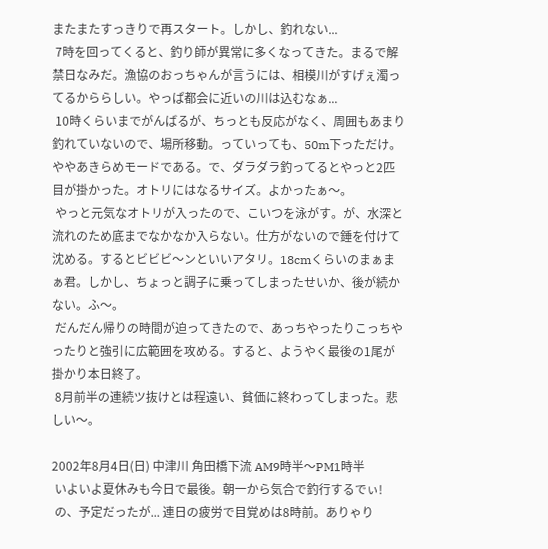またまたすっきりで再スタート。しかし、釣れない...
 7時を回ってくると、釣り師が異常に多くなってきた。まるで解禁日なみだ。漁協のおっちゃんが言うには、相模川がすげぇ濁ってるかららしい。やっぱ都会に近いの川は込むなぁ...
 10時くらいまでがんばるが、ちっとも反応がなく、周囲もあまり釣れていないので、場所移動。っていっても、50m下っただけ。ややあきらめモードである。で、ダラダラ釣ってるとやっと2匹目が掛かった。オトリにはなるサイズ。よかったぁ〜。
 やっと元気なオトリが入ったので、こいつを泳がす。が、水深と流れのため底までなかなか入らない。仕方がないので錘を付けて沈める。するとビビビ〜ンといいアタリ。18cmくらいのまぁまぁ君。しかし、ちょっと調子に乗ってしまったせいか、後が続かない。ふ〜。
 だんだん帰りの時間が迫ってきたので、あっちやったりこっちやったりと強引に広範囲を攻める。すると、ようやく最後の1尾が掛かり本日終了。
 8月前半の連続ツ抜けとは程遠い、貧価に終わってしまった。悲しい〜。

2002年8月4日(日) 中津川 角田橋下流 AM9時半〜PM1時半
 いよいよ夏休みも今日で最後。朝一から気合で釣行するでぃ!
 の、予定だったが... 連日の疲労で目覚めは8時前。ありゃり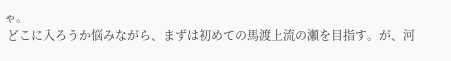ゃ。
 どこに入ろうか悩みながら、まずは初めての馬渡上流の瀬を目指す。が、河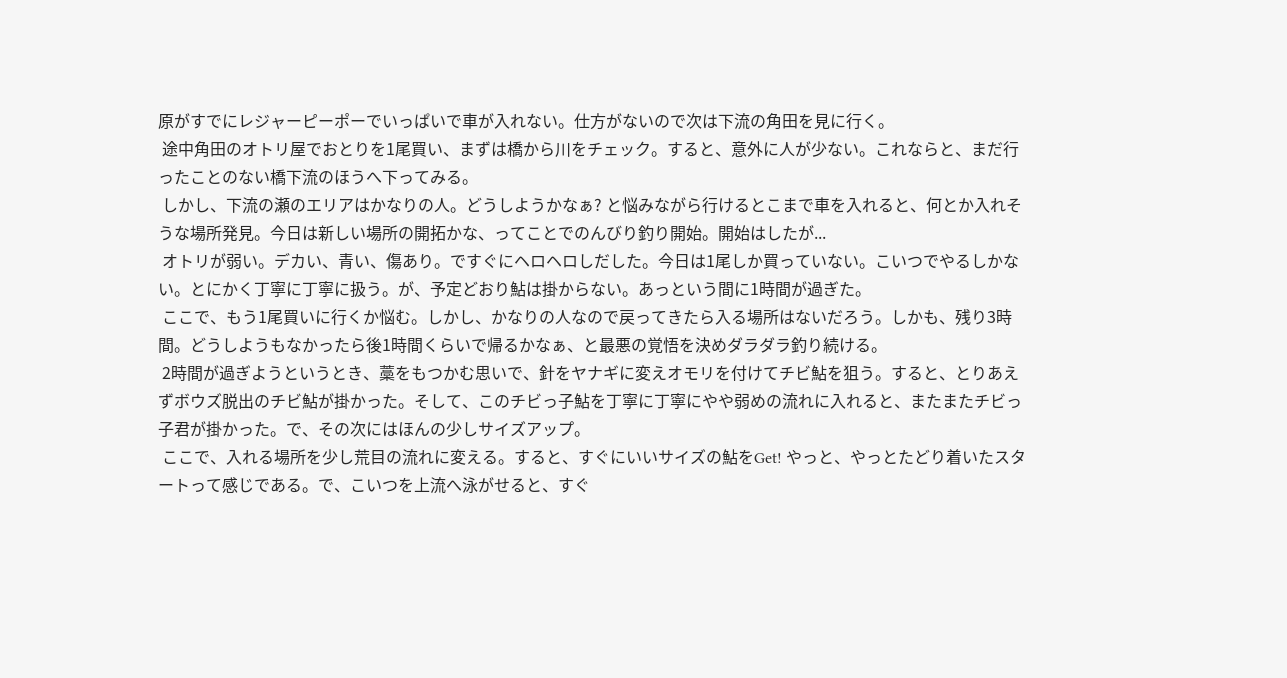原がすでにレジャーピーポーでいっぱいで車が入れない。仕方がないので次は下流の角田を見に行く。
 途中角田のオトリ屋でおとりを1尾買い、まずは橋から川をチェック。すると、意外に人が少ない。これならと、まだ行ったことのない橋下流のほうへ下ってみる。
 しかし、下流の瀬のエリアはかなりの人。どうしようかなぁ? と悩みながら行けるとこまで車を入れると、何とか入れそうな場所発見。今日は新しい場所の開拓かな、ってことでのんびり釣り開始。開始はしたが...
 オトリが弱い。デカい、青い、傷あり。ですぐにヘロヘロしだした。今日は1尾しか買っていない。こいつでやるしかない。とにかく丁寧に丁寧に扱う。が、予定どおり鮎は掛からない。あっという間に1時間が過ぎた。
 ここで、もう1尾買いに行くか悩む。しかし、かなりの人なので戻ってきたら入る場所はないだろう。しかも、残り3時間。どうしようもなかったら後1時間くらいで帰るかなぁ、と最悪の覚悟を決めダラダラ釣り続ける。
 2時間が過ぎようというとき、藁をもつかむ思いで、針をヤナギに変えオモリを付けてチビ鮎を狙う。すると、とりあえずボウズ脱出のチビ鮎が掛かった。そして、このチビっ子鮎を丁寧に丁寧にやや弱めの流れに入れると、またまたチビっ子君が掛かった。で、その次にはほんの少しサイズアップ。
 ここで、入れる場所を少し荒目の流れに変える。すると、すぐにいいサイズの鮎をGet! やっと、やっとたどり着いたスタートって感じである。で、こいつを上流へ泳がせると、すぐ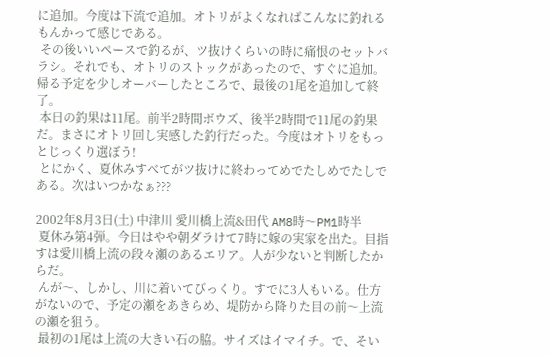に追加。今度は下流で追加。オトリがよくなればこんなに釣れるもんかって感じである。
 その後いいペースで釣るが、ツ抜けくらいの時に痛恨のセットバラシ。それでも、オトリのストックがあったので、すぐに追加。帰る予定を少しオーバーしたところで、最後の1尾を追加して終了。
 本日の釣果は11尾。前半2時間ボウズ、後半2時間で11尾の釣果だ。まさにオトリ回し実感した釣行だった。今度はオトリをもっとじっくり選ぼう!
 とにかく、夏休みすべてがツ抜けに終わってめでたしめでたしである。次はいつかなぁ???

2002年8月3日(土) 中津川 愛川橋上流&田代 AM8時〜PM1時半
 夏休み第4弾。今日はやや朝ダラけて7時に嫁の実家を出た。目指すは愛川橋上流の段々瀬のあるエリア。人が少ないと判断したからだ。
 んが〜、しかし、川に着いてびっくり。すでに3人もいる。仕方がないので、予定の瀬をあきらめ、堤防から降りた目の前〜上流の瀬を狙う。
 最初の1尾は上流の大きい石の脇。サイズはイマイチ。で、そい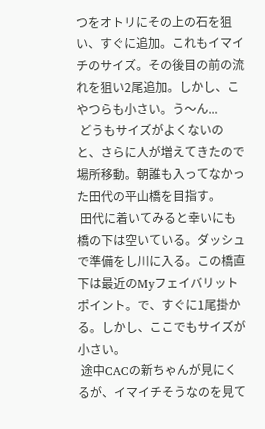つをオトリにその上の石を狙い、すぐに追加。これもイマイチのサイズ。その後目の前の流れを狙い2尾追加。しかし、こやつらも小さい。う〜ん...
 どうもサイズがよくないのと、さらに人が増えてきたので場所移動。朝誰も入ってなかった田代の平山橋を目指す。
 田代に着いてみると幸いにも橋の下は空いている。ダッシュで準備をし川に入る。この橋直下は最近のMyフェイバリットポイント。で、すぐに1尾掛かる。しかし、ここでもサイズが小さい。
 途中CACの新ちゃんが見にくるが、イマイチそうなのを見て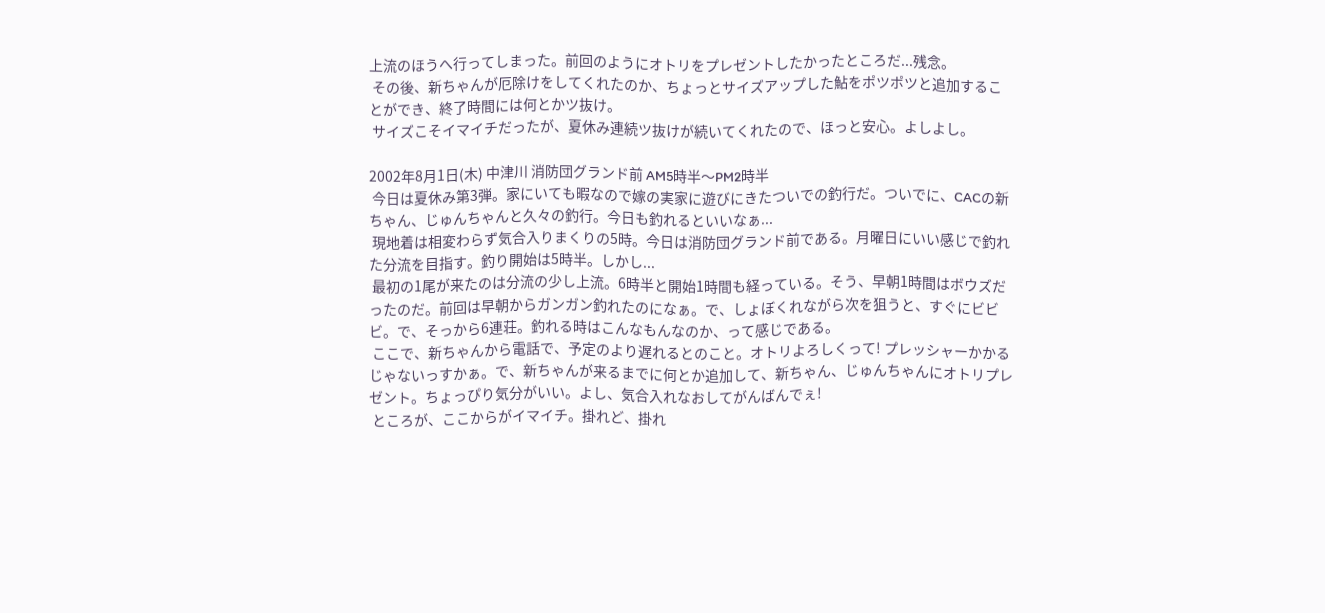上流のほうへ行ってしまった。前回のようにオトリをプレゼントしたかったところだ...残念。
 その後、新ちゃんが厄除けをしてくれたのか、ちょっとサイズアップした鮎をポツポツと追加することができ、終了時間には何とかツ抜け。
 サイズこそイマイチだったが、夏休み連続ツ抜けが続いてくれたので、ほっと安心。よしよし。

2002年8月1日(木) 中津川 消防団グランド前 AM5時半〜PM2時半
 今日は夏休み第3弾。家にいても暇なので嫁の実家に遊びにきたついでの釣行だ。ついでに、CACの新ちゃん、じゅんちゃんと久々の釣行。今日も釣れるといいなぁ...
 現地着は相変わらず気合入りまくりの5時。今日は消防団グランド前である。月曜日にいい感じで釣れた分流を目指す。釣り開始は5時半。しかし...
 最初の1尾が来たのは分流の少し上流。6時半と開始1時間も経っている。そう、早朝1時間はボウズだったのだ。前回は早朝からガンガン釣れたのになぁ。で、しょぼくれながら次を狙うと、すぐにビビビ。で、そっから6連荘。釣れる時はこんなもんなのか、って感じである。
 ここで、新ちゃんから電話で、予定のより遅れるとのこと。オトリよろしくって! プレッシャーかかるじゃないっすかぁ。で、新ちゃんが来るまでに何とか追加して、新ちゃん、じゅんちゃんにオトリプレゼント。ちょっぴり気分がいい。よし、気合入れなおしてがんばんでぇ!
 ところが、ここからがイマイチ。掛れど、掛れ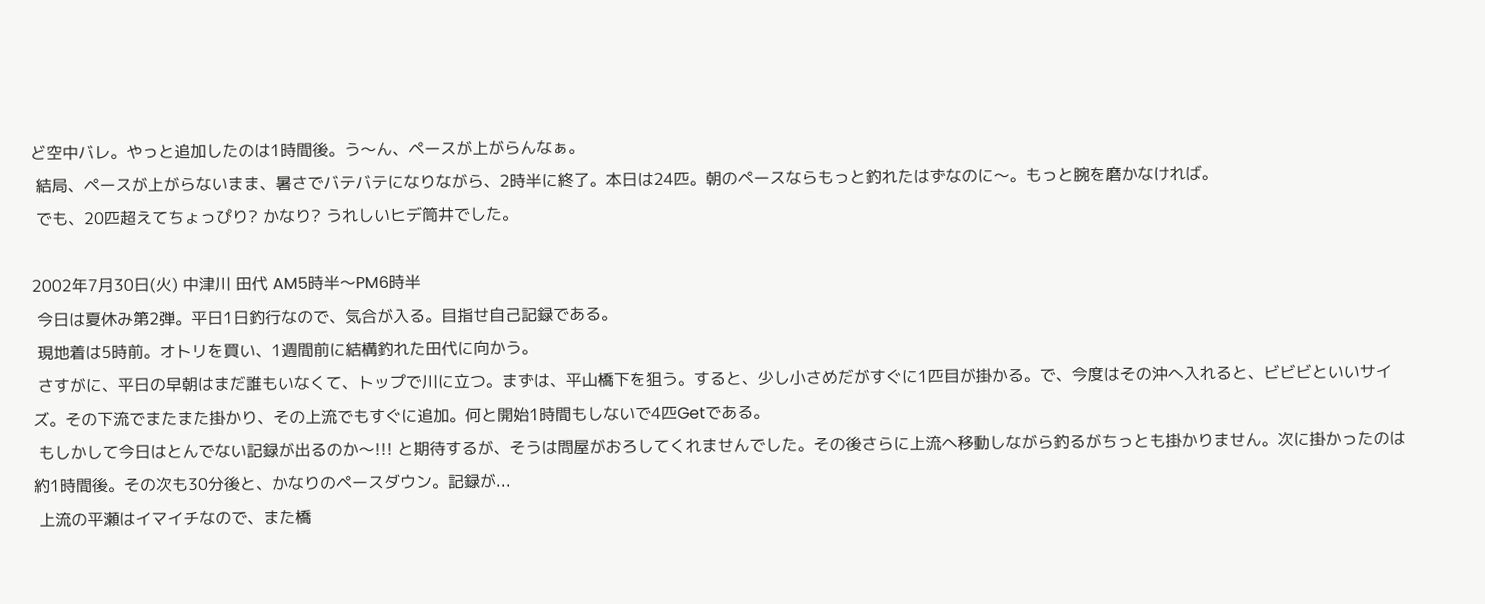ど空中バレ。やっと追加したのは1時間後。う〜ん、ペースが上がらんなぁ。
 結局、ペースが上がらないまま、暑さでバテバテになりながら、2時半に終了。本日は24匹。朝のペースならもっと釣れたはずなのに〜。もっと腕を磨かなければ。
 でも、20匹超えてちょっぴり? かなり? うれしいヒデ筒井でした。

2002年7月30日(火) 中津川 田代 AM5時半〜PM6時半
 今日は夏休み第2弾。平日1日釣行なので、気合が入る。目指せ自己記録である。
 現地着は5時前。オトリを買い、1週間前に結構釣れた田代に向かう。
 さすがに、平日の早朝はまだ誰もいなくて、トップで川に立つ。まずは、平山橋下を狙う。すると、少し小さめだがすぐに1匹目が掛かる。で、今度はその沖へ入れると、ビビビといいサイズ。その下流でまたまた掛かり、その上流でもすぐに追加。何と開始1時間もしないで4匹Getである。
 もしかして今日はとんでない記録が出るのか〜!!! と期待するが、そうは問屋がおろしてくれませんでした。その後さらに上流へ移動しながら釣るがちっとも掛かりません。次に掛かったのは約1時間後。その次も30分後と、かなりのペースダウン。記録が...
 上流の平瀬はイマイチなので、また橋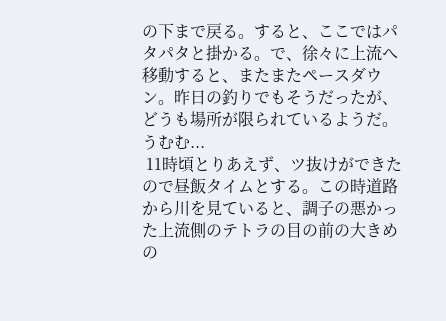の下まで戻る。すると、ここではパタパタと掛かる。で、徐々に上流へ移動すると、またまたペースダウン。昨日の釣りでもそうだったが、どうも場所が限られているようだ。うむむ...
 11時頃とりあえず、ツ抜けができたので昼飯タイムとする。この時道路から川を見ていると、調子の悪かった上流側のテトラの目の前の大きめの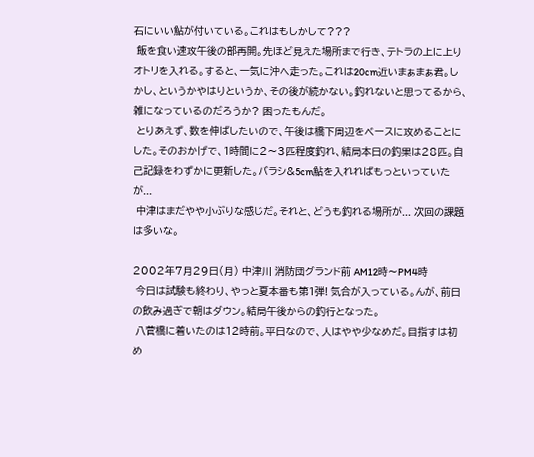石にいい鮎が付いている。これはもしかして???
 飯を食い速攻午後の部再開。先ほど見えた場所まで行き、テトラの上に上りオトリを入れる。すると、一気に沖へ走った。これは20cm近いまぁまぁ君。しかし、というかやはりというか、その後が続かない。釣れないと思ってるから、雑になっているのだろうか? 困ったもんだ。
 とりあえず、数を伸ばしたいので、午後は橋下周辺をベースに攻めることにした。そのおかげで、1時間に2〜3匹程度釣れ、結局本日の釣果は28匹。自己記録をわずかに更新した。バラシ&5cm鮎を入れればもっといっていたが...
 中津はまだやや小ぶりな感じだ。それと、どうも釣れる場所が... 次回の課題は多いな。

2002年7月29日(月) 中津川 消防団グランド前 AM12時〜PM4時
 今日は試験も終わり、やっと夏本番も第1弾! 気合が入っている。んが、前日の飲み過ぎで朝はダウン。結局午後からの釣行となった。
 八菅橋に着いたのは12時前。平日なので、人はやや少なめだ。目指すは初め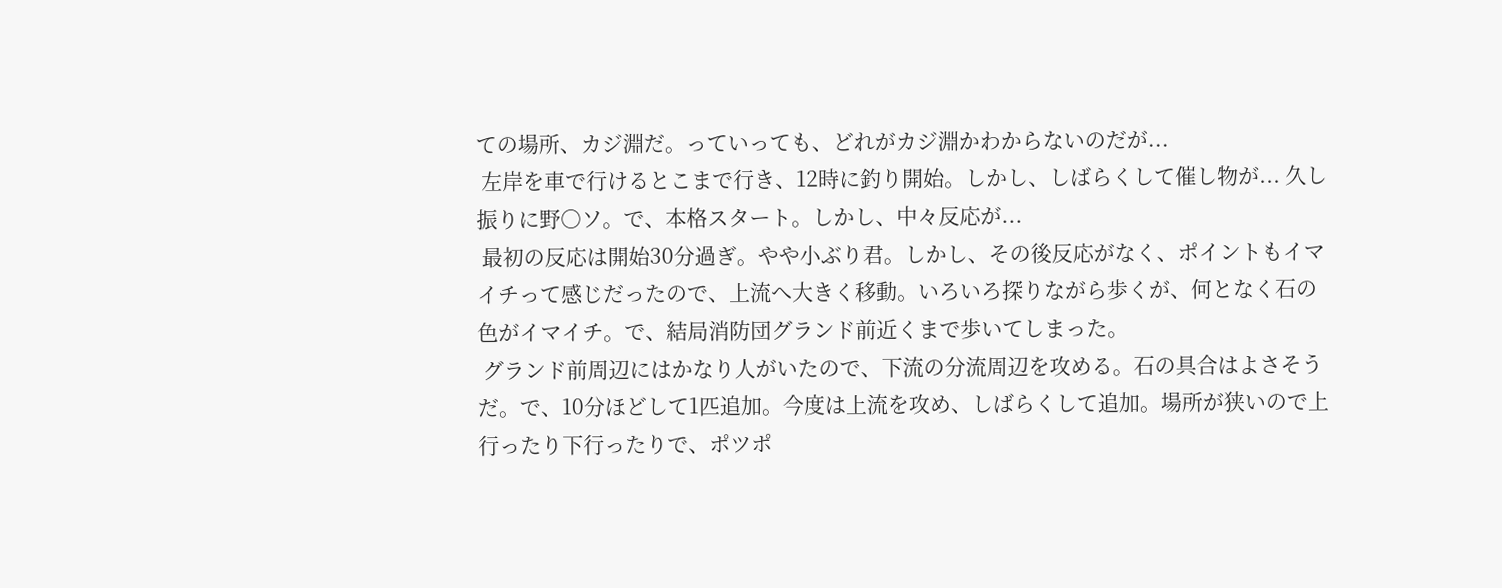ての場所、カジ淵だ。っていっても、どれがカジ淵かわからないのだが...
 左岸を車で行けるとこまで行き、12時に釣り開始。しかし、しばらくして催し物が... 久し振りに野○ソ。で、本格スタート。しかし、中々反応が...
 最初の反応は開始30分過ぎ。やや小ぶり君。しかし、その後反応がなく、ポイントもイマイチって感じだったので、上流へ大きく移動。いろいろ探りながら歩くが、何となく石の色がイマイチ。で、結局消防団グランド前近くまで歩いてしまった。
 グランド前周辺にはかなり人がいたので、下流の分流周辺を攻める。石の具合はよさそうだ。で、10分ほどして1匹追加。今度は上流を攻め、しばらくして追加。場所が狭いので上行ったり下行ったりで、ポツポ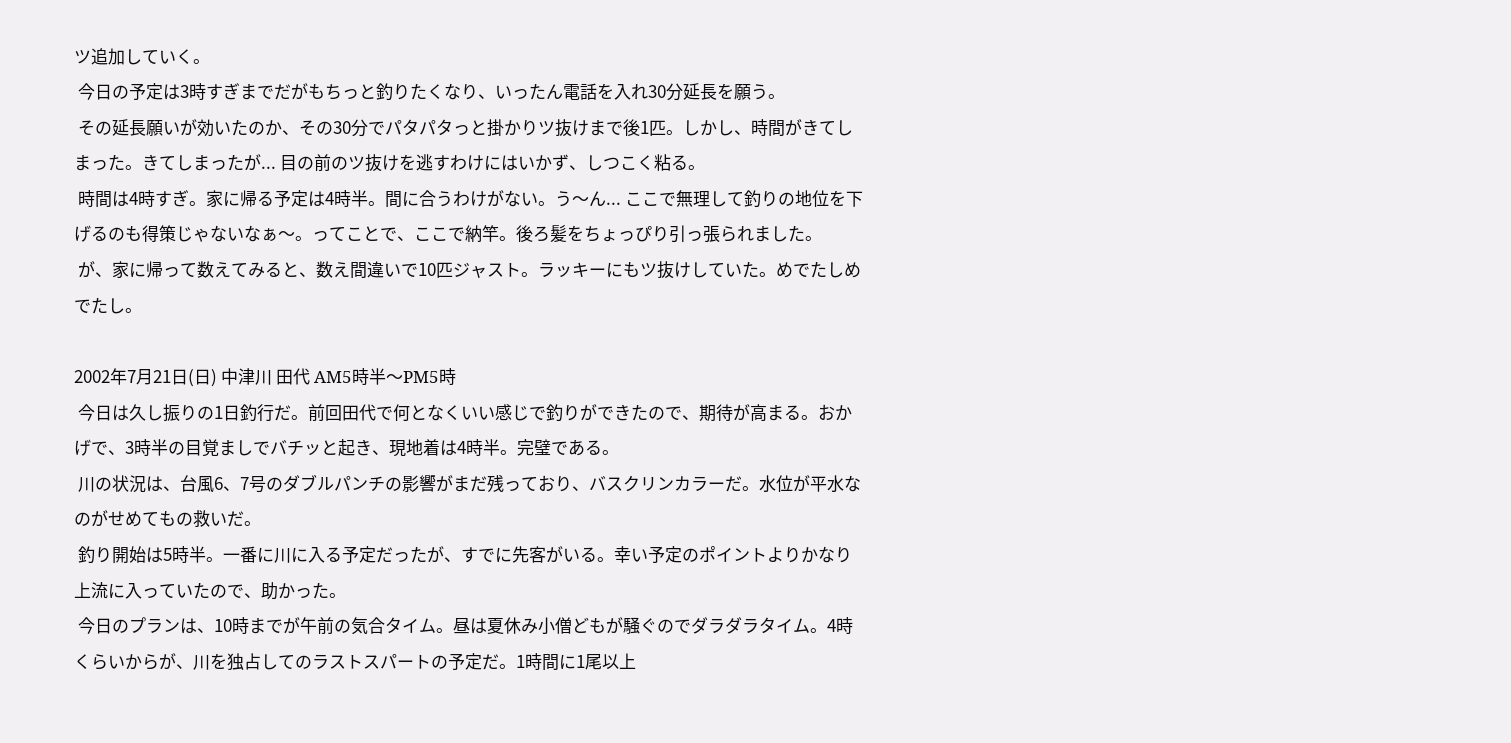ツ追加していく。
 今日の予定は3時すぎまでだがもちっと釣りたくなり、いったん電話を入れ30分延長を願う。
 その延長願いが効いたのか、その30分でパタパタっと掛かりツ抜けまで後1匹。しかし、時間がきてしまった。きてしまったが... 目の前のツ抜けを逃すわけにはいかず、しつこく粘る。
 時間は4時すぎ。家に帰る予定は4時半。間に合うわけがない。う〜ん... ここで無理して釣りの地位を下げるのも得策じゃないなぁ〜。ってことで、ここで納竿。後ろ髪をちょっぴり引っ張られました。
 が、家に帰って数えてみると、数え間違いで10匹ジャスト。ラッキーにもツ抜けしていた。めでたしめでたし。

2002年7月21日(日) 中津川 田代 AM5時半〜PM5時
 今日は久し振りの1日釣行だ。前回田代で何となくいい感じで釣りができたので、期待が高まる。おかげで、3時半の目覚ましでバチッと起き、現地着は4時半。完璧である。
 川の状況は、台風6、7号のダブルパンチの影響がまだ残っており、バスクリンカラーだ。水位が平水なのがせめてもの救いだ。
 釣り開始は5時半。一番に川に入る予定だったが、すでに先客がいる。幸い予定のポイントよりかなり上流に入っていたので、助かった。
 今日のプランは、10時までが午前の気合タイム。昼は夏休み小僧どもが騒ぐのでダラダラタイム。4時くらいからが、川を独占してのラストスパートの予定だ。1時間に1尾以上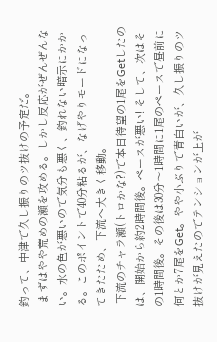釣って、中津で久し振りのツ抜けの予定だ。
 まずはやや荒めの瀬を攻める。しかし反応がぜんぜんない。水の色が悪いので気分も悪く、釣れない暗示にかかる。このポイントで40分粘るが、なげやりモードになってきたため、下流へ大きく移動。
 下流のチャラ瀬(トロかな?)で本日待望の1尾をGetしたのは、開始から約2時間後。ペースが悪い! そして、次はその1時間後。その後は30分〜1時間に1尾のペースで昼前に何とか7尾をGet。やや小ぶりで青白いが、久し振りのツ抜けが見えたのでテンションが上が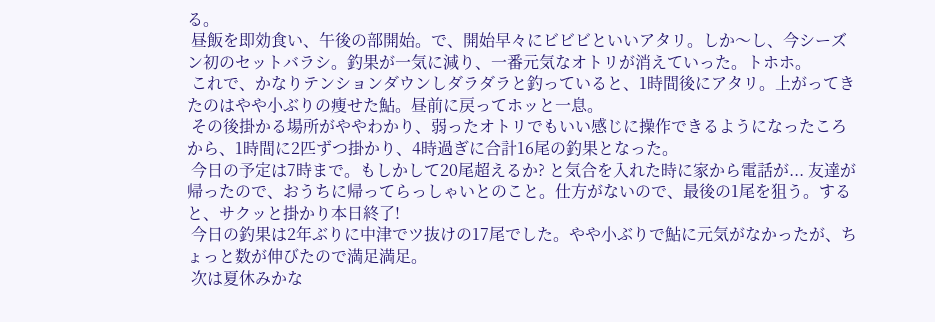る。
 昼飯を即効食い、午後の部開始。で、開始早々にビビビといいアタリ。しか〜し、今シーズン初のセットバラシ。釣果が一気に減り、一番元気なオトリが消えていった。トホホ。
 これで、かなりテンションダウンしダラダラと釣っていると、1時間後にアタリ。上がってきたのはやや小ぶりの痩せた鮎。昼前に戻ってホッと一息。
 その後掛かる場所がややわかり、弱ったオトリでもいい感じに操作できるようになったころから、1時間に2匹ずつ掛かり、4時過ぎに合計16尾の釣果となった。
 今日の予定は7時まで。もしかして20尾超えるか? と気合を入れた時に家から電話が... 友達が帰ったので、おうちに帰ってらっしゃいとのこと。仕方がないので、最後の1尾を狙う。すると、サクッと掛かり本日終了!
 今日の釣果は2年ぶりに中津でツ抜けの17尾でした。やや小ぶりで鮎に元気がなかったが、ちょっと数が伸びたので満足満足。
 次は夏休みかな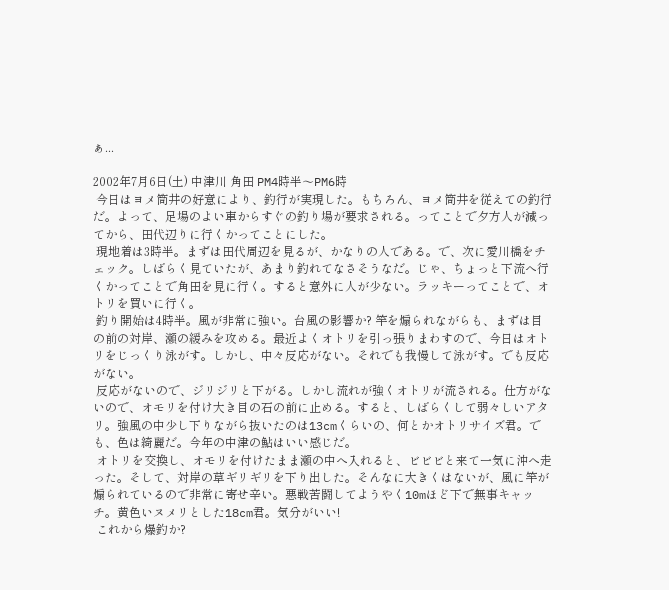ぁ...

2002年7月6日(土) 中津川 角田 PM4時半〜PM6時
 今日はヨメ筒井の好意により、釣行が実現した。もちろん、ヨメ筒井を従えての釣行だ。よって、足場のよい車からすぐの釣り場が要求される。ってことで夕方人が減ってから、田代辺りに行くかってことにした。
 現地着は3時半。まずは田代周辺を見るが、かなりの人である。で、次に愛川橋をチェック。しばらく見ていたが、あまり釣れてなさそうなだ。じゃ、ちょっと下流へ行くかってことで角田を見に行く。すると意外に人が少ない。ラッキーってことで、オトリを買いに行く。
 釣り開始は4時半。風が非常に強い。台風の影響か? 竿を煽られながらも、まずは目の前の対岸、瀬の緩みを攻める。最近よくオトリを引っ張りまわすので、今日はオトリをじっくり泳がす。しかし、中々反応がない。それでも我慢して泳がす。でも反応がない。
 反応がないので、ジリジリと下がる。しかし流れが強くオトリが流される。仕方がないので、オモリを付け大き目の石の前に止める。すると、しばらくして弱々しいアタリ。強風の中少し下りながら抜いたのは13cmくらいの、何とかオトリサイズ君。でも、色は綺麗だ。今年の中津の鮎はいい感じだ。
 オトリを交換し、オモリを付けたまま瀬の中へ入れると、ビビビと来て一気に沖へ走った。そして、対岸の草ギリギリを下り出した。そんなに大きくはないが、風に竿が煽られているので非常に寄せ辛い。悪戦苦闘してようやく10mほど下で無事キャッチ。黄色いヌメリとした18cm君。気分がいい!
 これから爆釣か?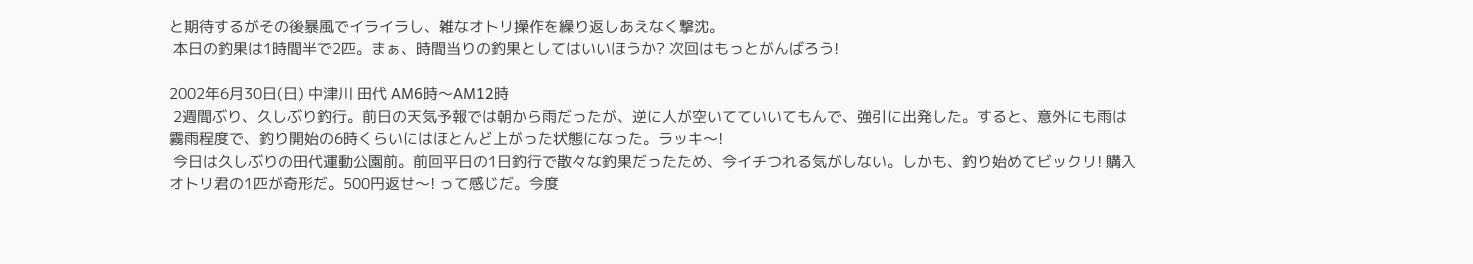と期待するがその後暴風でイライラし、雑なオトリ操作を繰り返しあえなく撃沈。
 本日の釣果は1時間半で2匹。まぁ、時間当りの釣果としてはいいほうか? 次回はもっとがんばろう!

2002年6月30日(日) 中津川 田代 AM6時〜AM12時
 2週間ぶり、久しぶり釣行。前日の天気予報では朝から雨だったが、逆に人が空いてていいてもんで、強引に出発した。すると、意外にも雨は霧雨程度で、釣り開始の6時くらいにはほとんど上がった状態になった。ラッキ〜!
 今日は久しぶりの田代運動公園前。前回平日の1日釣行で散々な釣果だったため、今イチつれる気がしない。しかも、釣り始めてビックリ! 購入オトリ君の1匹が奇形だ。500円返せ〜! って感じだ。今度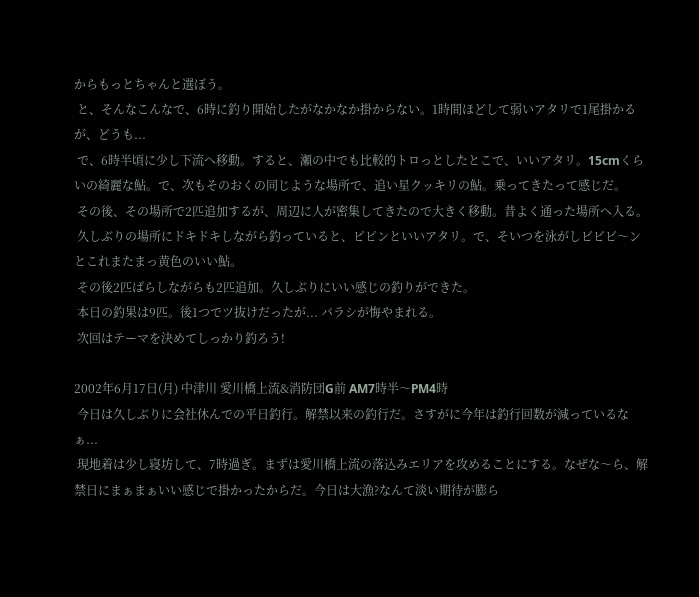からもっとちゃんと選ぼう。
 と、そんなこんなで、6時に釣り開始したがなかなか掛からない。1時間ほどして弱いアタリで1尾掛かるが、どうも...
 で、6時半頃に少し下流へ移動。すると、瀬の中でも比較的トロっとしたとこで、いいアタリ。15cmくらいの綺麗な鮎。で、次もそのおくの同じような場所で、追い星クッキリの鮎。乗ってきたって感じだ。
 その後、その場所で2匹追加するが、周辺に人が密集してきたので大きく移動。昔よく通った場所へ入る。
 久しぶりの場所にドキドキしながら釣っていると、ピピンといいアタリ。で、そいつを泳がしビビビ〜ンとこれまたまっ黄色のいい鮎。
 その後2匹ばらしながらも2匹追加。久しぶりにいい感じの釣りができた。
 本日の釣果は9匹。後1つでツ抜けだったが... バラシが悔やまれる。
 次回はテーマを決めてしっかり釣ろう!

2002年6月17日(月) 中津川 愛川橋上流&消防団G前 AM7時半〜PM4時
 今日は久しぶりに会社休んでの平日釣行。解禁以来の釣行だ。さすがに今年は釣行回数が減っているなぁ...
 現地着は少し寝坊して、7時過ぎ。まずは愛川橋上流の落込みエリアを攻めることにする。なぜな〜ら、解禁日にまぁまぁいい感じで掛かったからだ。今日は大漁?なんて淡い期待が膨ら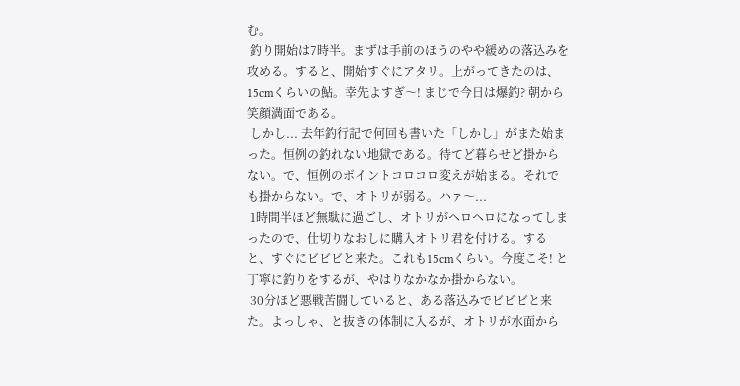む。
 釣り開始は7時半。まずは手前のほうのやや緩めの落込みを攻める。すると、開始すぐにアタリ。上がってきたのは、15cmくらいの鮎。幸先よすぎ〜! まじで今日は爆釣? 朝から笑顔満面である。
 しかし... 去年釣行記で何回も書いた「しかし」がまた始まった。恒例の釣れない地獄である。待てど暮らせど掛からない。で、恒例のポイントコロコロ変えが始まる。それでも掛からない。で、オトリが弱る。ハァ〜...
 1時間半ほど無駄に過ごし、オトリがヘロヘロになってしまったので、仕切りなおしに購入オトリ君を付ける。すると、すぐにビビビと来た。これも15cmくらい。今度こそ! と丁寧に釣りをするが、やはりなかなか掛からない。
 30分ほど悪戦苦闘していると、ある落込みでビビビと来た。よっしゃ、と抜きの体制に入るが、オトリが水面から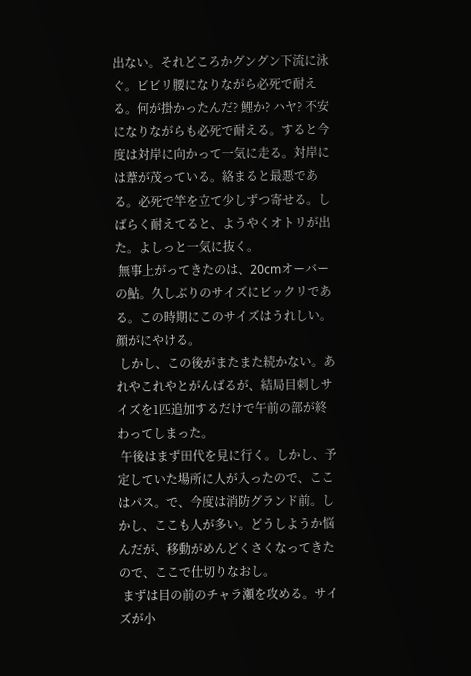出ない。それどころかグングン下流に泳ぐ。ビビリ腰になりながら必死で耐える。何が掛かったんだ? 鯉か? ハヤ? 不安になりながらも必死で耐える。すると今度は対岸に向かって一気に走る。対岸には葦が茂っている。絡まると最悪である。必死で竿を立て少しずつ寄せる。しばらく耐えてると、ようやくオトリが出た。よしっと一気に抜く。
 無事上がってきたのは、20cmオーバーの鮎。久しぶりのサイズにビックリである。この時期にこのサイズはうれしい。顔がにやける。
 しかし、この後がまたまた続かない。あれやこれやとがんばるが、結局目刺しサイズを1匹追加するだけで午前の部が終わってしまった。
 午後はまず田代を見に行く。しかし、予定していた場所に人が入ったので、ここはパス。で、今度は消防グランド前。しかし、ここも人が多い。どうしようか悩んだが、移動がめんどくさくなってきたので、ここで仕切りなおし。
 まずは目の前のチャラ瀬を攻める。サイズが小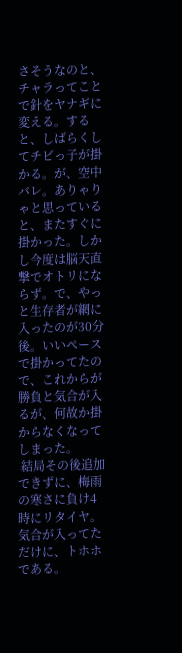さそうなのと、チャラってことで針をヤナギに変える。すると、しばらくしてチビっ子が掛かる。が、空中バレ。ありゃりゃと思っていると、またすぐに掛かった。しかし今度は脳天直撃でオトリにならず。で、やっと生存者が網に入ったのが30分後。いいペースで掛かってたので、これからが勝負と気合が入るが、何故か掛からなくなってしまった。
 結局その後追加できずに、梅雨の寒さに負け4時にリタイヤ。気合が入ってただけに、トホホである。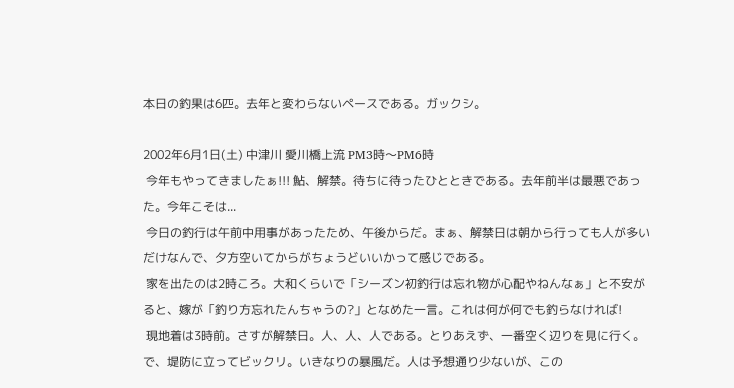本日の釣果は6匹。去年と変わらないペースである。ガックシ。

2002年6月1日(土) 中津川 愛川橋上流 PM3時〜PM6時
 今年もやってきましたぁ!!! 鮎、解禁。待ちに待ったひとときである。去年前半は最悪であった。今年こそは...
 今日の釣行は午前中用事があったため、午後からだ。まぁ、解禁日は朝から行っても人が多いだけなんで、夕方空いてからがちょうどいいかって感じである。
 家を出たのは2時ころ。大和くらいで「シーズン初釣行は忘れ物が心配やねんなぁ」と不安がると、嫁が「釣り方忘れたんちゃうの?」となめた一言。これは何が何でも釣らなければ!
 現地着は3時前。さすが解禁日。人、人、人である。とりあえず、一番空く辺りを見に行く。で、堤防に立ってビックリ。いきなりの暴風だ。人は予想通り少ないが、この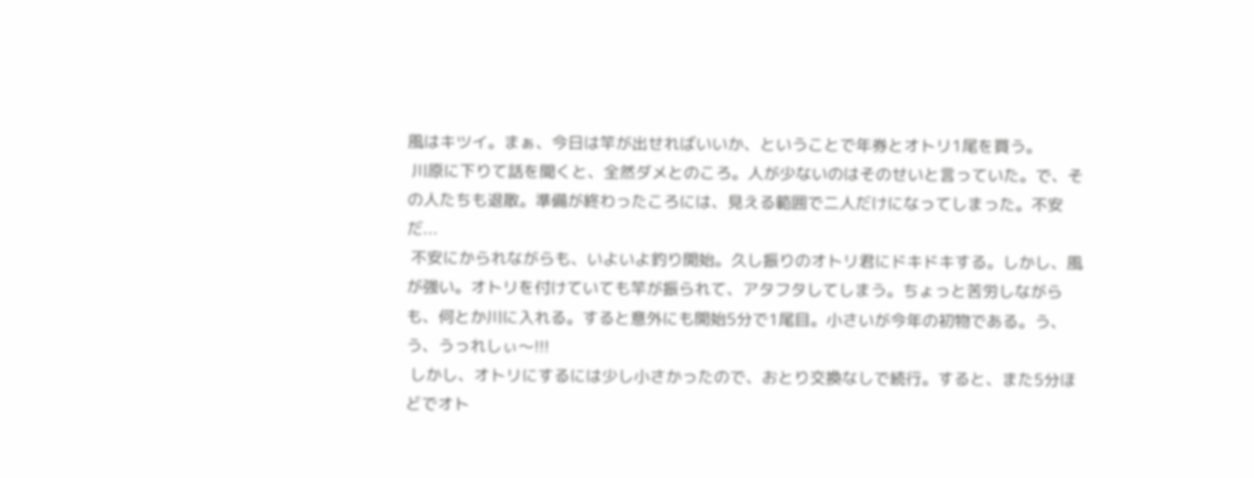風はキツイ。まぁ、今日は竿が出せればいいか、ということで年券とオトリ1尾を買う。
 川原に下りて話を聞くと、全然ダメとのころ。人が少ないのはそのせいと言っていた。で、その人たちも退散。準備が終わったころには、見える範囲で二人だけになってしまった。不安だ...
 不安にかられながらも、いよいよ釣り開始。久し振りのオトリ君にドキドキする。しかし、風が強い。オトリを付けていても竿が振られて、アタフタしてしまう。ちょっと苦労しながらも、何とか川に入れる。すると意外にも開始5分で1尾目。小さいが今年の初物である。う、う、うっれしぃ〜!!!
 しかし、オトリにするには少し小さかったので、おとり交換なしで続行。すると、また5分ほどでオト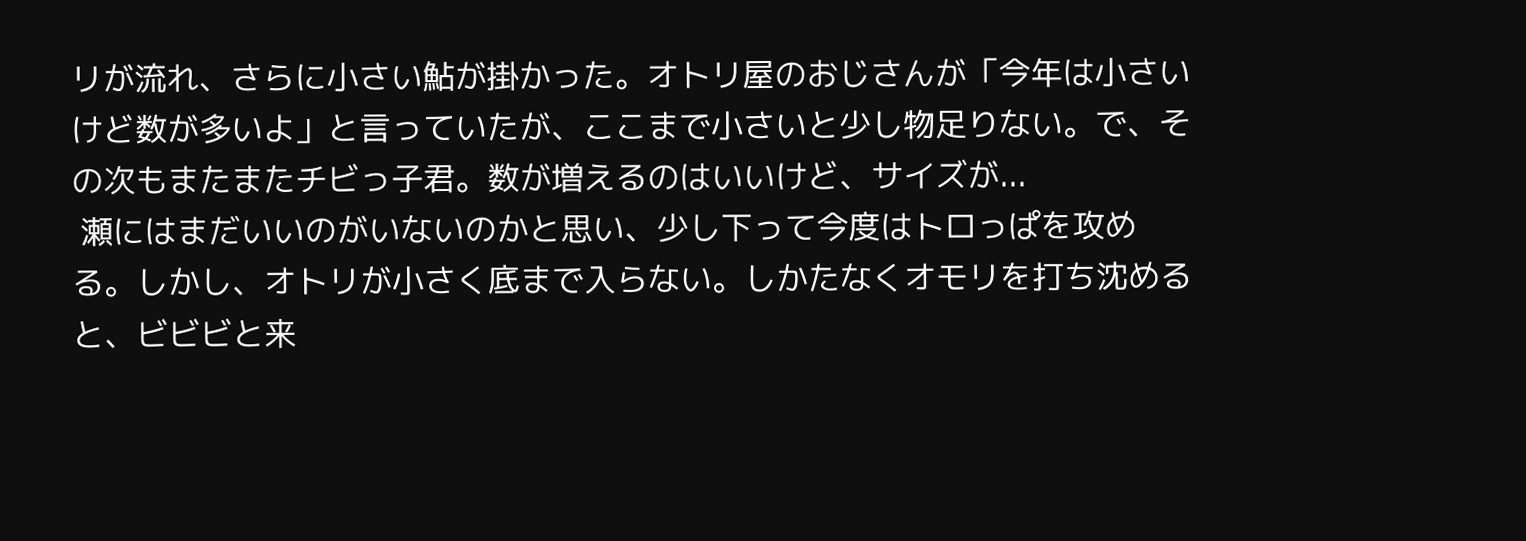リが流れ、さらに小さい鮎が掛かった。オトリ屋のおじさんが「今年は小さいけど数が多いよ」と言っていたが、ここまで小さいと少し物足りない。で、その次もまたまたチビっ子君。数が増えるのはいいけど、サイズが...
 瀬にはまだいいのがいないのかと思い、少し下って今度はトロっぱを攻める。しかし、オトリが小さく底まで入らない。しかたなくオモリを打ち沈めると、ビビビと来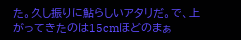た。久し振りに鮎らしいアタリだ。で、上がってきたのは15cmほどのまぁ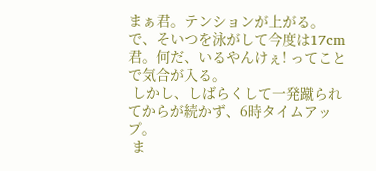まぁ君。テンションが上がる。で、そいつを泳がして今度は17cm君。何だ、いるやんけぇ! ってことで気合が入る。
 しかし、しばらくして一発蹴られてからが続かず、6時タイムアップ。
 ま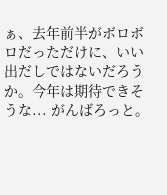ぁ、去年前半がボロボロだっただけに、いい出だしではないだろうか。今年は期待できそうな... がんばろっと。